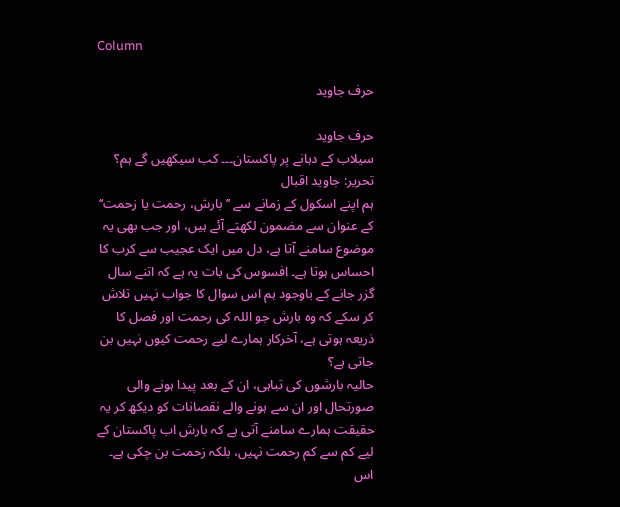Column

حرف جاوید

حرف جاوید
سیلاب کے دہانے پر پاکستان۔۔۔ کب سیکھیں گے ہم؟
تحریر: جاوید اقبال
ہم اپنے اسکول کے زمانے سے ’’ بارش، رحمت یا زحمت‘‘ کے عنوان سے مضمون لکھتے آئے ہیں، اور جب بھی یہ موضوع سامنے آتا ہے، دل میں ایک عجیب سے کرب کا احساس ہوتا ہے۔ افسوس کی بات یہ ہے کہ اتنے سال گزر جانے کے باوجود ہم اس سوال کا جواب نہیں تلاش کر سکے کہ وہ بارش جو اللہ کی رحمت اور فصل کا ذریعہ ہوتی ہے، آخرکار ہمارے لیے رحمت کیوں نہیں بن جاتی ہے؟
حالیہ بارشوں کی تباہی، ان کے بعد پیدا ہونے والی صورتحال اور ان سے ہونے والے نقصانات کو دیکھ کر یہ حقیقت ہمارے سامنے آتی ہے کہ بارش اب پاکستان کے لیے کم سے کم رحمت نہیں، بلکہ زحمت بن چکی ہے۔ اس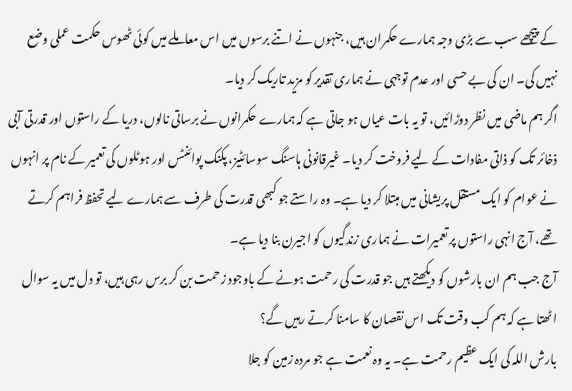کے پیچھے سب سے بڑی وجہ ہمارے حکمران ہیں، جنہوں نے اتنے برسوں میں اس معاملے میں کوئی ٹھوس حکمت عملی وضع نہیں کی۔ ان کی بے حسی اور عدم توجہی نے ہماری تقدیر کو مزید تاریک کر دیا۔
اگر ہم ماضی میں نظر دوڑائیں، تو یہ بات عیاں ہو جاتی ہے کہ ہمارے حکمرانوں نے برساتی نالوں، دریا کے راستوں اور قدرتی آبی ذخائر تک کو ذاتی مفادات کے لیے فروخت کر دیا۔ غیرقانونی ہاسنگ سوسائٹیز، پکنک پوائنٹس اور ہوٹلوں کی تعمیر کے نام پر انہوں نے عوام کو ایک مستقل پریشانی میں مبتلا کر دیا ہے۔ وہ راستے جو کبھی قدرت کی طرف سے ہمارے لیے تحفظ فراہم کرتے تھے، آج انہی راستوں پر تعمیرات نے ہماری زندگیوں کو اجیرن بنا دیا ہے۔
آج جب ہم ان بارشوں کو دیکھتے ہیں جو قدرت کی رحمت ہونے کے باوجود زحمت بن کر برس رہی ہیں، تو دل میں یہ سوال اٹھتا ہے کہ ہم کب وقت تک اس نقصان کا سامنا کرتے رہیں گے؟
بارش اللہ کی ایک عظیم رحمت ہے۔ یہ وہ نعمت ہے جو مردہ زمین کو جلا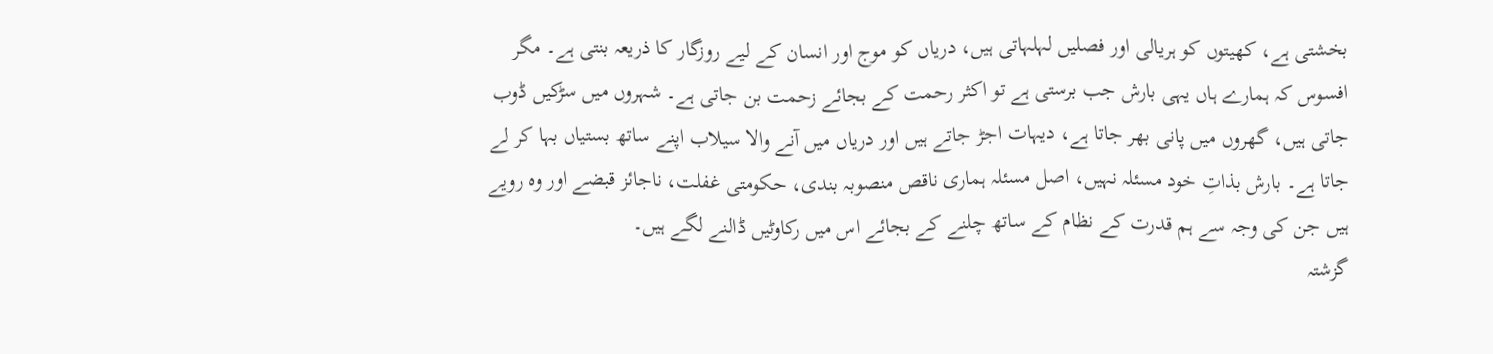بخشتی ہے، کھیتوں کو ہریالی اور فصلیں لہلہاتی ہیں، دریاں کو موج اور انسان کے لیے روزگار کا ذریعہ بنتی ہے۔ مگر افسوس کہ ہمارے ہاں یہی بارش جب برستی ہے تو اکثر رحمت کے بجائے زحمت بن جاتی ہے۔ شہروں میں سڑکیں ڈوب جاتی ہیں، گھروں میں پانی بھر جاتا ہے، دیہات اجڑ جاتے ہیں اور دریاں میں آنے والا سیلاب اپنے ساتھ بستیاں بہا کر لے جاتا ہے۔ بارش بذاتِ خود مسئلہ نہیں، اصل مسئلہ ہماری ناقص منصوبہ بندی، حکومتی غفلت، ناجائز قبضے اور وہ رویے ہیں جن کی وجہ سے ہم قدرت کے نظام کے ساتھ چلنے کے بجائے اس میں رکاوٹیں ڈالنے لگے ہیں۔
گزشتہ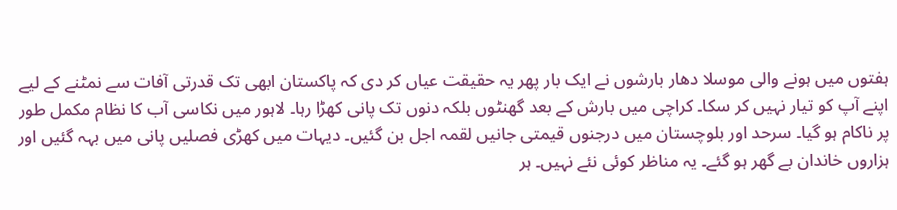ہفتوں میں ہونے والی موسلا دھار بارشوں نے ایک بار پھر یہ حقیقت عیاں کر دی کہ پاکستان ابھی تک قدرتی آفات سے نمٹنے کے لیے اپنے آپ کو تیار نہیں کر سکا۔ کراچی میں بارش کے بعد گھنٹوں بلکہ دنوں تک پانی کھڑا رہا۔ لاہور میں نکاسی آب کا نظام مکمل طور پر ناکام ہو گیا۔ سرحد اور بلوچستان میں درجنوں قیمتی جانیں لقمہ اجل بن گئیں۔ دیہات میں کھڑی فصلیں پانی میں بہہ گئیں اور ہزاروں خاندان بے گھر ہو گئے۔ یہ مناظر کوئی نئے نہیں۔ ہر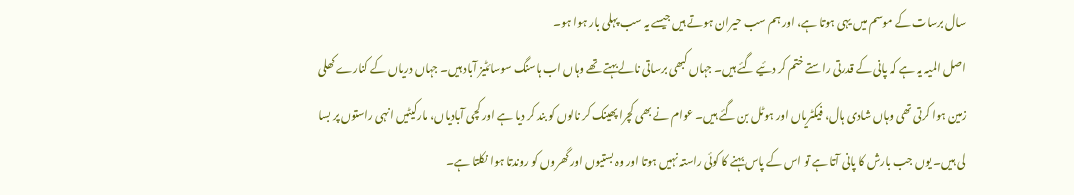سال برسات کے موسم میں یہی ہوتا ہے، اور ہم سب حیران ہوتے ہیں جیسے یہ سب پہلی بار ہوا ہو۔
اصل المیہ یہ ہے کہ پانی کے قدرتی راستے ختم کر دئیے گئے ہیں۔ جہاں کبھی برساتی نالے بہتے تھے وہاں اب ہاسنگ سوسائٹیز آباد ہیں۔ جہاں دریاں کے کنارے کھلی زمین ہوا کرتی تھی وہاں شادی ہال، فیکٹریاں اور ہوٹل بن گئے ہیں۔ عوام نے بھی کچرا پھینک کر نالوں کو بند کر دیا ہے اور کچی آبادیاں، مارکیٹیں انہی راستوں پر بسا لی ہیں۔ یوں جب بارش کا پانی آتا ہے تو اس کے پاس بہنے کا کوئی راستہ نہیں ہوتا اور وہ بستیوں اور گھروں کو روندتا ہوا نکلتا ہے۔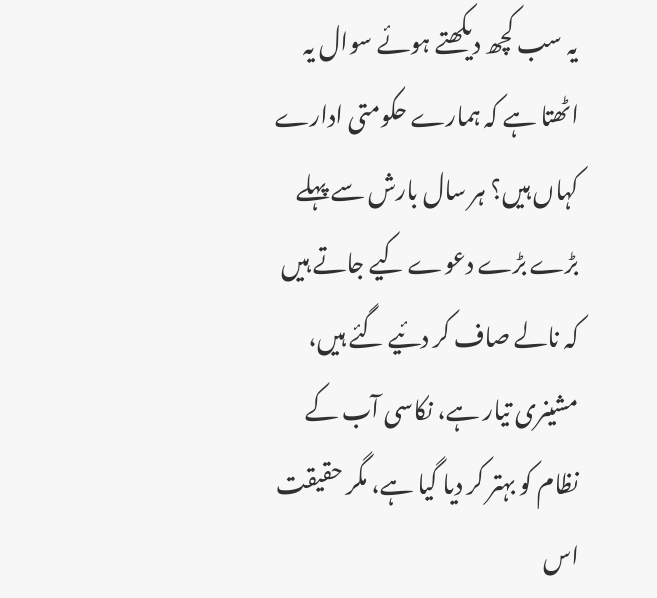یہ سب کچھ دیکھتے ہوئے سوال یہ اٹھتا ہے کہ ہمارے حکومتی ادارے کہاں ہیں؟ ہر سال بارش سے پہلے بڑے بڑے دعوے کیے جاتے ہیں کہ نالے صاف کر دئیے گئے ہیں، مشینری تیار ہے، نکاسی آب کے نظام کو بہتر کر دیا گیا ہے، مگر حقیقت اس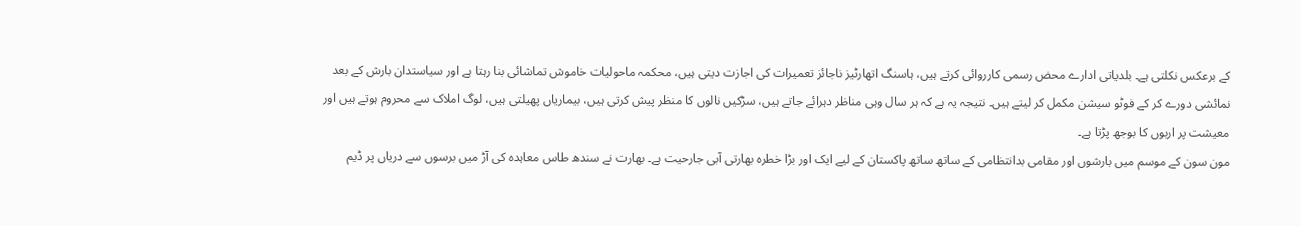کے برعکس نکلتی ہے۔ بلدیاتی ادارے محض رسمی کارروائی کرتے ہیں، ہاسنگ اتھارٹیز ناجائز تعمیرات کی اجازت دیتی ہیں، محکمہ ماحولیات خاموش تماشائی بنا رہتا ہے اور سیاستدان بارش کے بعد نمائشی دورے کر کے فوٹو سیشن مکمل کر لیتے ہیں۔ نتیجہ یہ ہے کہ ہر سال وہی مناظر دہرائے جاتے ہیں، سڑکیں نالوں کا منظر پیش کرتی ہیں، بیماریاں پھیلتی ہیں، لوگ املاک سے محروم ہوتے ہیں اور معیشت پر اربوں کا بوجھ پڑتا ہے۔
مون سون کے موسم میں بارشوں اور مقامی بدانتظامی کے ساتھ ساتھ پاکستان کے لیے ایک اور بڑا خطرہ بھارتی آبی جارحیت ہے۔ بھارت نے سندھ طاس معاہدہ کی آڑ میں برسوں سے دریاں پر ڈیم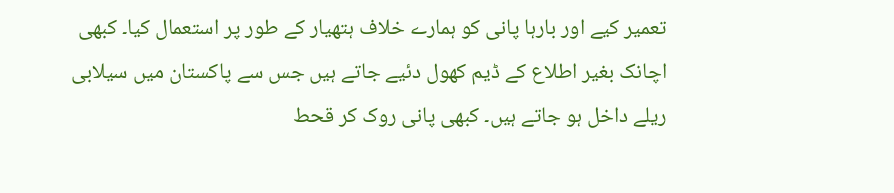تعمیر کیے اور بارہا پانی کو ہمارے خلاف ہتھیار کے طور پر استعمال کیا۔ کبھی اچانک بغیر اطلاع کے ڈیم کھول دئیے جاتے ہیں جس سے پاکستان میں سیلابی ریلے داخل ہو جاتے ہیں۔ کبھی پانی روک کر قحط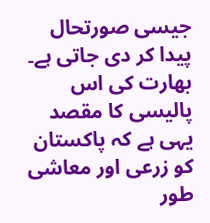جیسی صورتحال پیدا کر دی جاتی ہے۔ بھارت کی اس پالیسی کا مقصد یہی ہے کہ پاکستان کو زرعی اور معاشی طور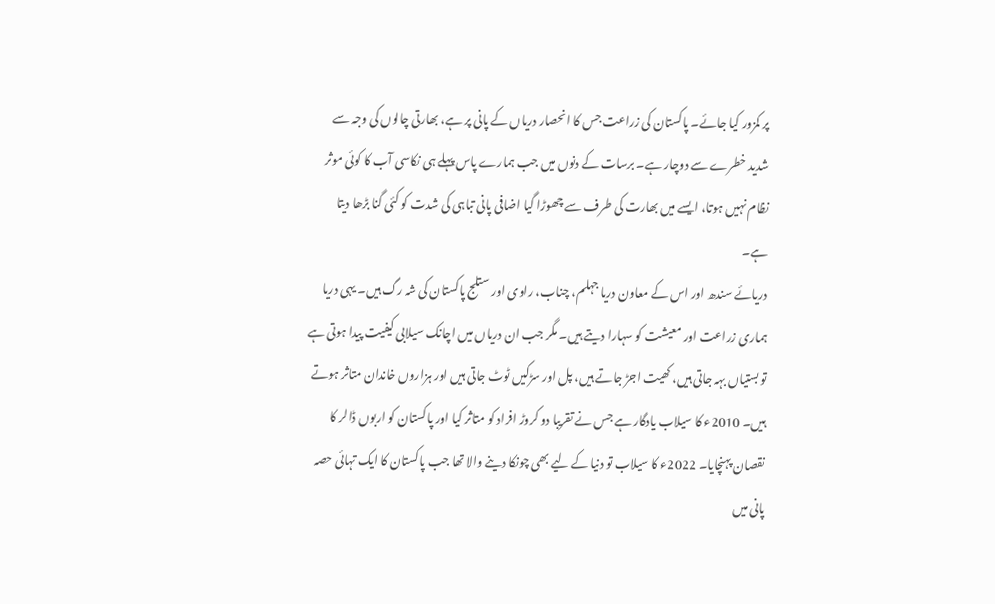پر کمزور کیا جائے۔ پاکستان کی زراعت جس کا انحصار دریاں کے پانی پر ہے، بھارتی چالوں کی وجہ سے شدید خطرے سے دوچار ہے۔ برسات کے دنوں میں جب ہمارے پاس پہلے ہی نکاسی آب کا کوئی موثر نظام نہیں ہوتا، ایسے میں بھارت کی طرف سے چھوڑا گیا اضافی پانی تباہی کی شدت کو کئی گنا بڑھا دیتا ہے۔
دریائے سندھ اور اس کے معاون دریا جہلم، چناب، راوی اور ستلج پاکستان کی شہ رگ ہیں۔ یہی دریا ہماری زراعت اور معیشت کو سہارا دیتے ہیں۔ مگر جب ان دریاں میں اچانک سیلابی کیفیت پیدا ہوتی ہے تو بستیاں بہہ جاتی ہیں، کھیت اجڑ جاتے ہیں، پل اور سڑکیں ٹوٹ جاتی ہیں اور ہزاروں خاندان متاثر ہوتے ہیں۔ 2010ء کا سیلاب یادگار ہے جس نے تقریبا دو کروڑ افراد کو متاثر کیا اور پاکستان کو اربوں ڈالر کا نقصان پہنچایا۔ 2022ء کا سیلاب تو دنیا کے لیے بھی چونکا دینے والا تھا جب پاکستان کا ایک تہائی حصہ پانی میں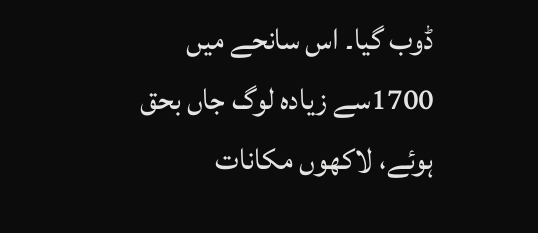ڈوب گیا۔ اس سانحے میں 1700سے زیادہ لوگ جاں بحق ہوئے، لاکھوں مکانات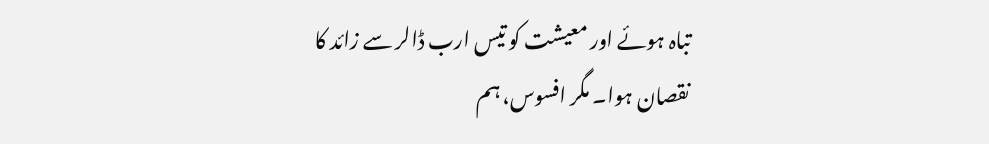تباہ ہوئے اور معیشت کو تیس ارب ڈالر سے زائد کا نقصان ہوا۔ مگر افسوس، ہم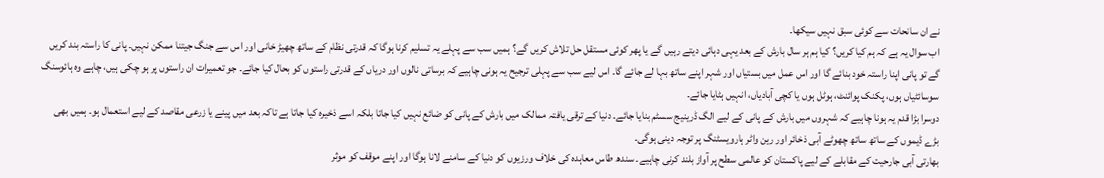نے ان سانحات سے کوئی سبق نہیں سیکھا۔
اب سوال یہ ہے کہ ہم کیا کریں؟ کیا ہم ہر سال بارش کے بعد یہی دہائی دیتے رہیں گے یا پھر کوئی مستقل حل تلاش کریں گے؟ ہمیں سب سے پہلے یہ تسلیم کرنا ہوگا کہ قدرتی نظام کے ساتھ چھیڑ خانی اور اس سے جنگ جیتنا ممکن نہیں۔ پانی کا راستہ بند کریں گے تو پانی اپنا راستہ خود بنائے گا اور اس عمل میں بستیاں اور شہر اپنے ساتھ بہا لے جائے گا۔ اس لیے سب سے پہلی ترجیح یہ ہونی چاہیے کہ برساتی نالوں اور دریاں کے قدرتی راستوں کو بحال کیا جائے۔ جو تعمیرات ان راستوں پر ہو چکی ہیں، چاہے وہ ہائوسنگ سوسائٹیاں ہوں، پکنک پوائنٹ، ہوٹل ہوں یا کچی آبادیاں، انہیں ہٹایا جائے۔
دوسرا بڑا قدم یہ ہونا چاہیے کہ شہروں میں بارش کے پانی کے لیے الگ ڈرینیج سسٹم بنایا جائے۔ دنیا کے ترقی یافتہ ممالک میں بارش کے پانی کو ضائع نہیں کیا جاتا بلکہ اسے ذخیرہ کیا جاتا ہے تاکہ بعد میں پینے یا زرعی مقاصد کے لیے استعمال ہو۔ ہمیں بھی بڑے ڈیموں کے ساتھ ساتھ چھوٹے آبی ذخائر اور رین واٹر ہارویسٹنگ پر توجہ دینی ہوگی۔
بھارتی آبی جارحیت کے مقابلے کے لیے پاکستان کو عالمی سطح پر آواز بلند کرنی چاہیے۔ سندھ طاس معاہدہ کی خلاف ورزیوں کو دنیا کے سامنے لانا ہوگا اور اپنے موقف کو موثر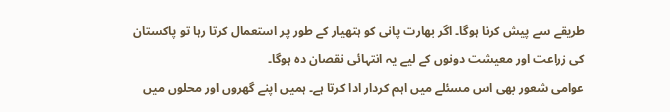طریقے سے پیش کرنا ہوگا۔ اگر بھارت پانی کو ہتھیار کے طور پر استعمال کرتا رہا تو پاکستان کی زراعت اور معیشت دونوں کے لیے یہ انتہائی نقصان دہ ہوگا۔
عوامی شعور بھی اس مسئلے میں اہم کردار ادا کرتا ہے۔ ہمیں اپنے گھروں اور محلوں میں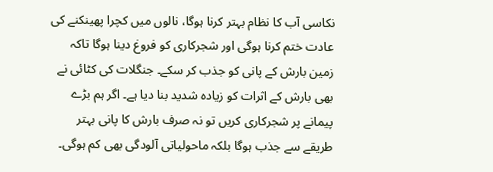نکاسی آب کا نظام بہتر کرنا ہوگا، نالوں میں کچرا پھینکنے کی عادت ختم کرنا ہوگی اور شجرکاری کو فروغ دینا ہوگا تاکہ زمین بارش کے پانی کو جذب کر سکے۔ جنگلات کی کٹائی نے بھی بارش کے اثرات کو زیادہ شدید بنا دیا ہے۔ اگر ہم بڑے پیمانے پر شجرکاری کریں تو نہ صرف بارش کا پانی بہتر طریقے سے جذب ہوگا بلکہ ماحولیاتی آلودگی بھی کم ہوگی۔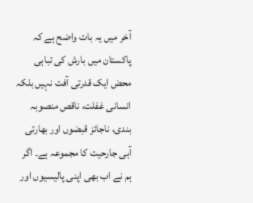آخر میں یہ بات واضح ہے کہ پاکستان میں بارش کی تباہی محض ایک قدرتی آفت نہیں بلکہ انسانی غفلت، ناقص منصوبہ بندی، ناجائز قبضوں اور بھارتی آبی جارحیت کا مجموعہ ہے۔ اگر ہم نے اب بھی اپنی پالیسیوں اور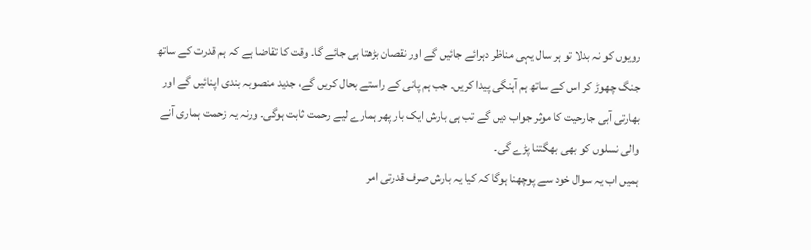رویوں کو نہ بدلا تو ہر سال یہی مناظر دہرائے جائیں گے اور نقصان بڑھتا ہی جائے گا۔ وقت کا تقاضا ہے کہ ہم قدرت کے ساتھ جنگ چھوڑ کر اس کے ساتھ ہم آہنگی پیدا کریں۔ جب ہم پانی کے راستے بحال کریں گے، جدید منصوبہ بندی اپنائیں گے اور بھارتی آبی جارحیت کا موثر جواب دیں گے تب ہی بارش ایک بار پھر ہمارے لیے رحمت ثابت ہوگی۔ ورنہ یہ زحمت ہماری آنے والی نسلوں کو بھی بھگتنا پڑے گی۔
ہمیں اب یہ سوال خود سے پوچھنا ہوگا کہ کیا یہ بارش صرف قدرتی امر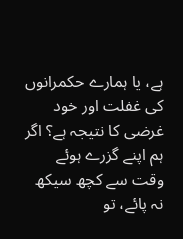ہے، یا ہمارے حکمرانوں کی غفلت اور خود غرضی کا نتیجہ ہے؟ اگر ہم اپنے گزرے ہوئے وقت سے کچھ سیکھ نہ پائے، تو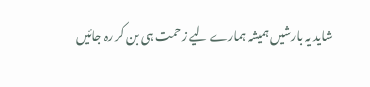شاید یہ بارشیں ہمیشہ ہمارے لیے زحمت ہی بن کر رہ جائیں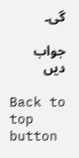گی۔

جواب دیں

Back to top button